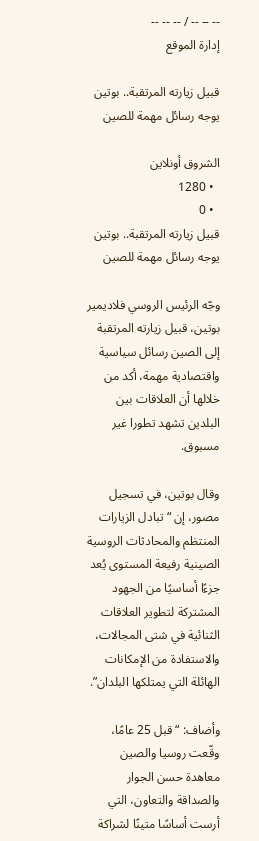-- -- -- / -- -- --
إدارة الموقع

قبيل زيارته المرتقبة.. بوتين يوجه رسائل مهمة للصين

الشروق أونلاين
  • 1280
  • 0
قبيل زيارته المرتقبة.. بوتين يوجه رسائل مهمة للصين

وجّه الرئيس الروسي فلاديمير بوتين، قبيل زيارته المرتقبة إلى الصين رسائل سياسية واقتصادية مهمة، أكد من خلالها أن العلاقات بين البلدين تشهد تطورا غير مسبوق.

وقال بوتين، في تسجيل مصور، إن “تبادل الزيارات المنتظم والمحادثات الروسية الصينية رفيعة المستوى يُعد جزءًا أساسيًا من الجهود المشتركة لتطوير العلاقات الثنائية في شتى المجالات، والاستفادة من الإمكانات الهائلة التي يمتلكها البلدان”.

وأضاف: “قبل 25 عامًا، وقّعت روسيا والصين معاهدة حسن الجوار والصداقة والتعاون، التي أرست أساسًا متينًا لشراكة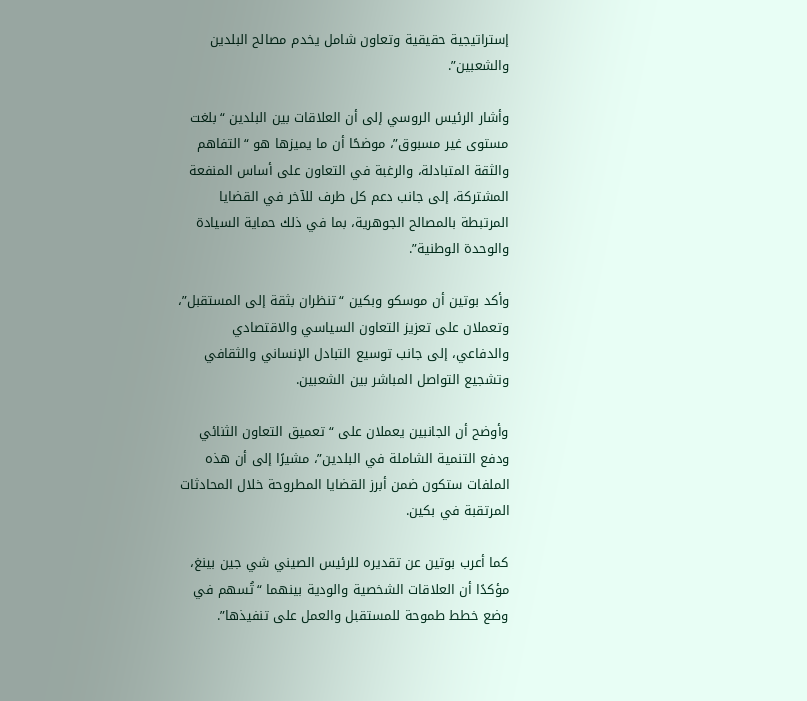إستراتيجية حقيقية وتعاون شامل يخدم مصالح البلدين والشعبين”.

وأشار الرئيس الروسي إلى أن العلاقات بين البلدين “بلغت مستوى غير مسبوق”، موضحًا أن ما يميزها هو “التفاهم والثقة المتبادلة، والرغبة في التعاون على أساس المنفعة المشتركة، إلى جانب دعم كل طرف للآخر في القضايا المرتبطة بالمصالح الجوهرية، بما في ذلك حماية السيادة والوحدة الوطنية”.

وأكد بوتين أن موسكو وبكين “تنظران بثقة إلى المستقبل”، وتعملان على تعزيز التعاون السياسي والاقتصادي والدفاعي، إلى جانب توسيع التبادل الإنساني والثقافي وتشجيع التواصل المباشر بين الشعبين.

وأوضح أن الجانبين يعملان على “تعميق التعاون الثنائي ودفع التنمية الشاملة في البلدين”، مشيرًا إلى أن هذه الملفات ستكون ضمن أبرز القضايا المطروحة خلال المحادثات المرتقبة في بكين.

كما أعرب بوتين عن تقديره للرئيس الصيني شي جين بينغ، مؤكدًا أن العلاقات الشخصية والودية بينهما “تُسهم في وضع خطط طموحة للمستقبل والعمل على تنفيذها”.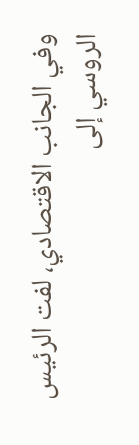وفي الجانب الاقتصادي، لفت الرئيس الروسي إلى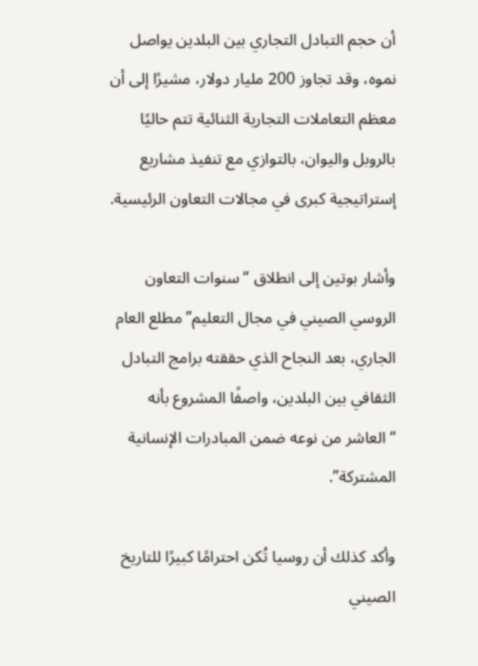أن حجم التبادل التجاري بين البلدين يواصل نموه، وقد تجاوز 200 مليار دولار، مشيرًا إلى أن معظم التعاملات التجارية الثنائية تتم حاليًا بالروبل واليوان، بالتوازي مع تنفيذ مشاريع إستراتيجية كبرى في مجالات التعاون الرئيسية.

وأشار بوتين إلى انطلاق “سنوات التعاون الروسي الصيني في مجال التعليم” مطلع العام الجاري، بعد النجاح الذي حققته برامج التبادل الثقافي بين البلدين، واصفًا المشروع بأنه “العاشر من نوعه ضمن المبادرات الإنسانية المشتركة”.

وأكد كذلك أن روسيا تُكن احترامًا كبيرًا للتاريخ الصيني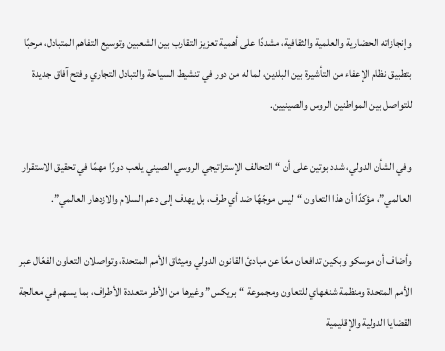وإنجازاته الحضارية والعلمية والثقافية، مشددًا على أهمية تعزيز التقارب بين الشعبين وتوسيع التفاهم المتبادل، مرحبًا بتطبيق نظام الإعفاء من التأشيرة بين البلدين، لما له من دور في تنشيط السياحة والتبادل التجاري وفتح آفاق جديدة للتواصل بين المواطنين الروس والصينيين.

وفي الشأن الدولي، شدد بوتين على أن “التحالف الإستراتيجي الروسي الصيني يلعب دورًا مهمًا في تحقيق الاستقرار العالمي”، مؤكدًا أن هذا التعاون “ليس موجّهًا ضد أي طرف، بل يهدف إلى دعم السلام والازدهار العالمي”.

وأضاف أن موسكو وبكين تدافعان معًا عن مبادئ القانون الدولي وميثاق الأمم المتحدة، وتواصلان التعاون الفعّال عبر الأمم المتحدة ومنظمة شنغهاي للتعاون ومجموعة “بريكس” وغيرها من الأطر متعددة الأطراف، بما يسهم في معالجة القضايا الدولية والإقليمية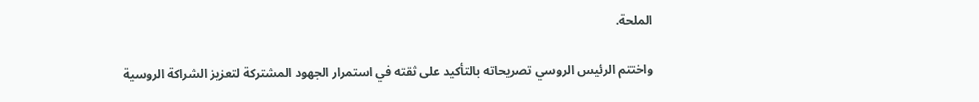الملحة.

واختتم الرئيس الروسي تصريحاته بالتأكيد على ثقته في استمرار الجهود المشتركة لتعزيز الشراكة الروسية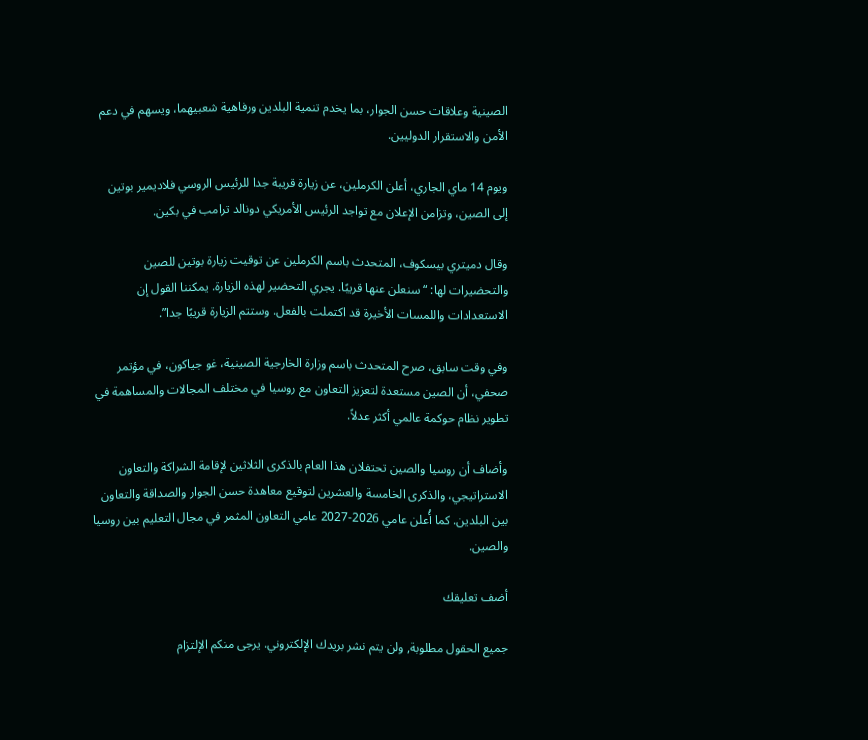الصينية وعلاقات حسن الجوار، بما يخدم تنمية البلدين ورفاهية شعبيهما، ويسهم في دعم الأمن والاستقرار الدوليين.

ويوم 14 ماي الجاري، أعلن الكرملين، عن زيارة قريبة جدا للرئيس الروسي فلاديمير بوتين إلى الصين، وتزامن الإعلان مع تواجد الرئيس الأمريكي دونالد ترامب في بكين.

وقال دميتري بيسكوف، المتحدث باسم الكرملين عن توقيت زيارة بوتين للصين والتحضيرات لها: “سنعلن عنها قريبًا. يجري التحضير لهذه الزيارة. يمكننا القول إن الاستعدادات واللمسات الأخيرة قد اكتملت بالفعل. وستتم الزيارة قريبًا جدا”.

وفي وقت سابق، صرح المتحدث باسم وزارة الخارجية الصينية، غو جياكون، في مؤتمر صحفي، أن الصين مستعدة لتعزيز التعاون مع روسيا في مختلف المجالات والمساهمة في تطوير نظام حوكمة عالمي أكثر عدلاً.

وأضاف أن روسيا والصين تحتفلان هذا العام بالذكرى الثلاثين لإقامة الشراكة والتعاون الاستراتيجي، والذكرى الخامسة والعشرين لتوقيع معاهدة حسن الجوار والصداقة والتعاون بين البلدين. كما أُعلن عامي 2026-2027 عامي التعاون المثمر في مجال التعليم بين روسيا والصين.

أضف تعليقك

جميع الحقول مطلوبة, ولن يتم نشر بريدك الإلكتروني. يرجى منكم الإلتزام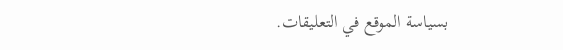بسياسة الموقع في التعليقات.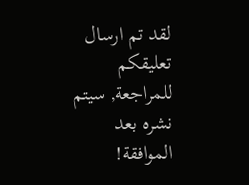لقد تم ارسال تعليقكم للمراجعة, سيتم نشره بعد الموافقة!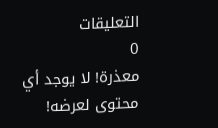التعليقات
0
معذرة! لا يوجد أي محتوى لعرضه!